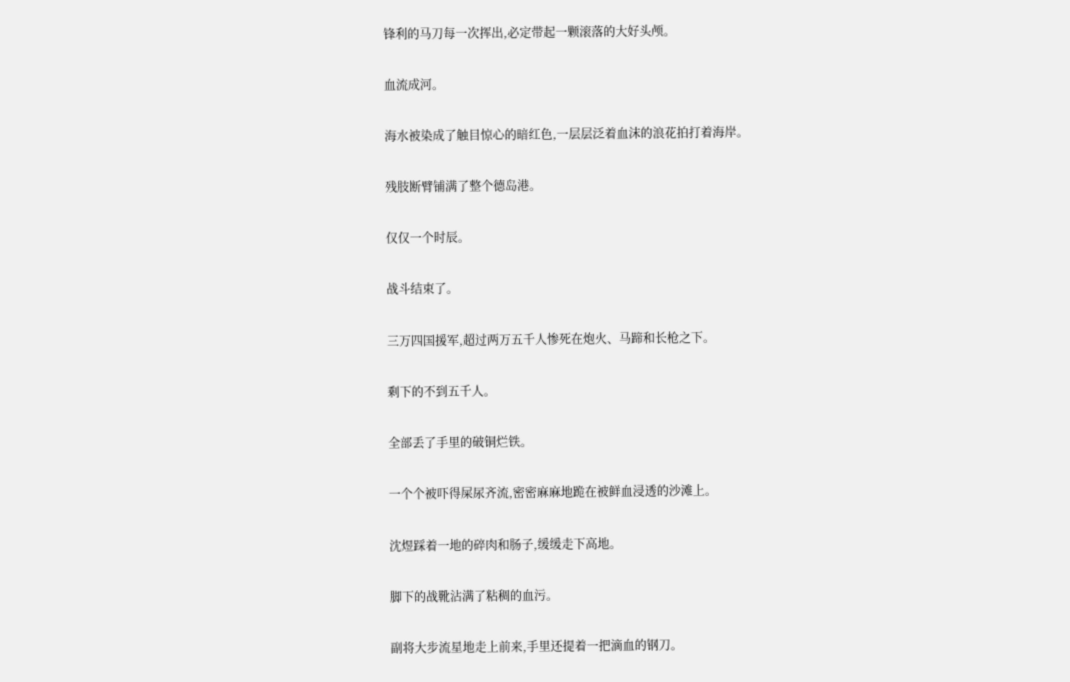锋利的马刀每一次挥出,必定带起一颗滚落的大好头颅。

血流成河。

海水被染成了触目惊心的暗红色,一层层泛着血沫的浪花拍打着海岸。

残肢断臂铺满了整个德岛港。

仅仅一个时辰。

战斗结束了。

三万四国援军,超过两万五千人惨死在炮火、马蹄和长枪之下。

剩下的不到五千人。

全部丢了手里的破铜烂铁。

一个个被吓得屎尿齐流,密密麻麻地跪在被鲜血浸透的沙滩上。

沈煜踩着一地的碎肉和肠子,缓缓走下高地。

脚下的战靴沾满了粘稠的血污。

副将大步流星地走上前来,手里还提着一把滴血的钢刀。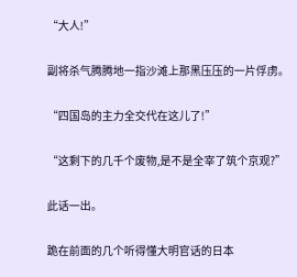“大人!”

副将杀气腾腾地一指沙滩上那黑压压的一片俘虏。

“四国岛的主力全交代在这儿了!”

“这剩下的几千个废物,是不是全宰了筑个京观?”

此话一出。

跪在前面的几个听得懂大明官话的日本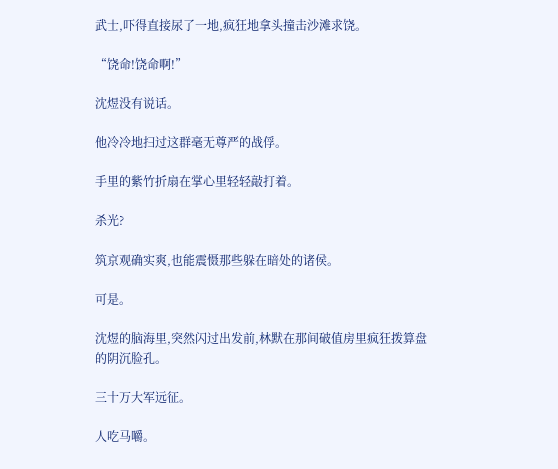武士,吓得直接尿了一地,疯狂地拿头撞击沙滩求饶。

“饶命!饶命啊!”

沈煜没有说话。

他冷冷地扫过这群毫无尊严的战俘。

手里的紫竹折扇在掌心里轻轻敲打着。

杀光?

筑京观确实爽,也能震慑那些躲在暗处的诸侯。

可是。

沈煜的脑海里,突然闪过出发前,林默在那间破值房里疯狂拨算盘的阴沉脸孔。

三十万大军远征。

人吃马嚼。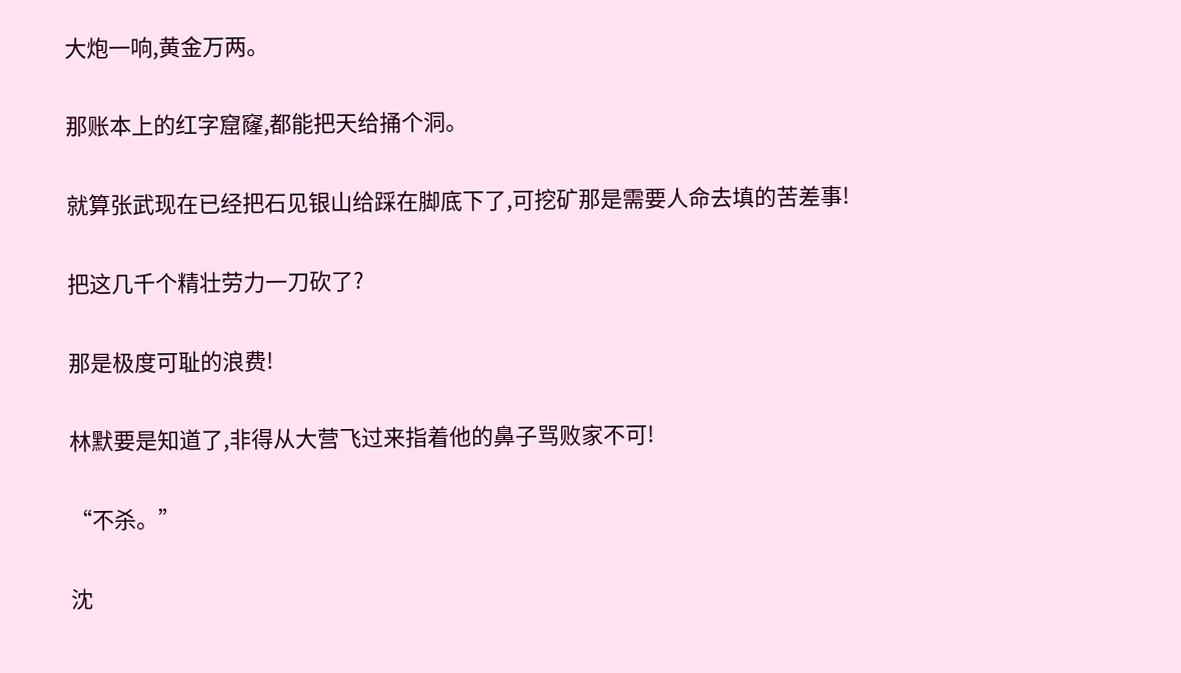大炮一响,黄金万两。

那账本上的红字窟窿,都能把天给捅个洞。

就算张武现在已经把石见银山给踩在脚底下了,可挖矿那是需要人命去填的苦差事!

把这几千个精壮劳力一刀砍了?

那是极度可耻的浪费!

林默要是知道了,非得从大营飞过来指着他的鼻子骂败家不可!

“不杀。”

沈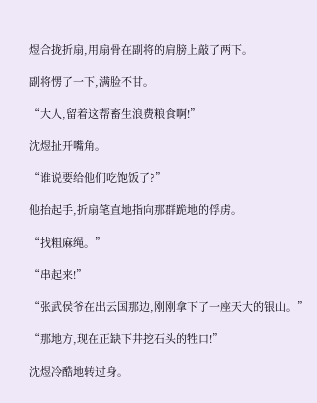煜合拢折扇,用扇骨在副将的肩膀上敲了两下。

副将愣了一下,满脸不甘。

“大人,留着这帮畜生浪费粮食啊!”

沈煜扯开嘴角。

“谁说要给他们吃饱饭了?”

他抬起手,折扇笔直地指向那群跪地的俘虏。

“找粗麻绳。”

“串起来!”

“张武侯爷在出云国那边,刚刚拿下了一座天大的银山。”

“那地方,现在正缺下井挖石头的牲口!”

沈煜冷酷地转过身。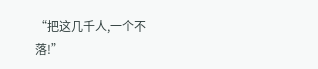“把这几千人,一个不落!”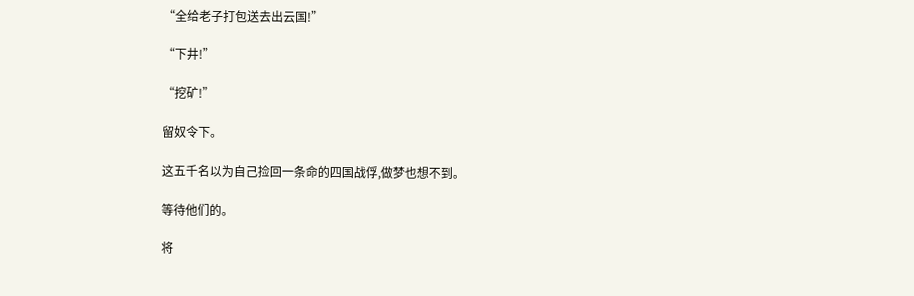“全给老子打包送去出云国!”

“下井!”

“挖矿!”

留奴令下。

这五千名以为自己捡回一条命的四国战俘,做梦也想不到。

等待他们的。

将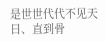是世世代代不见天日、直到骨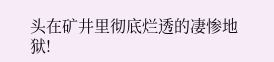头在矿井里彻底烂透的凄惨地狱!